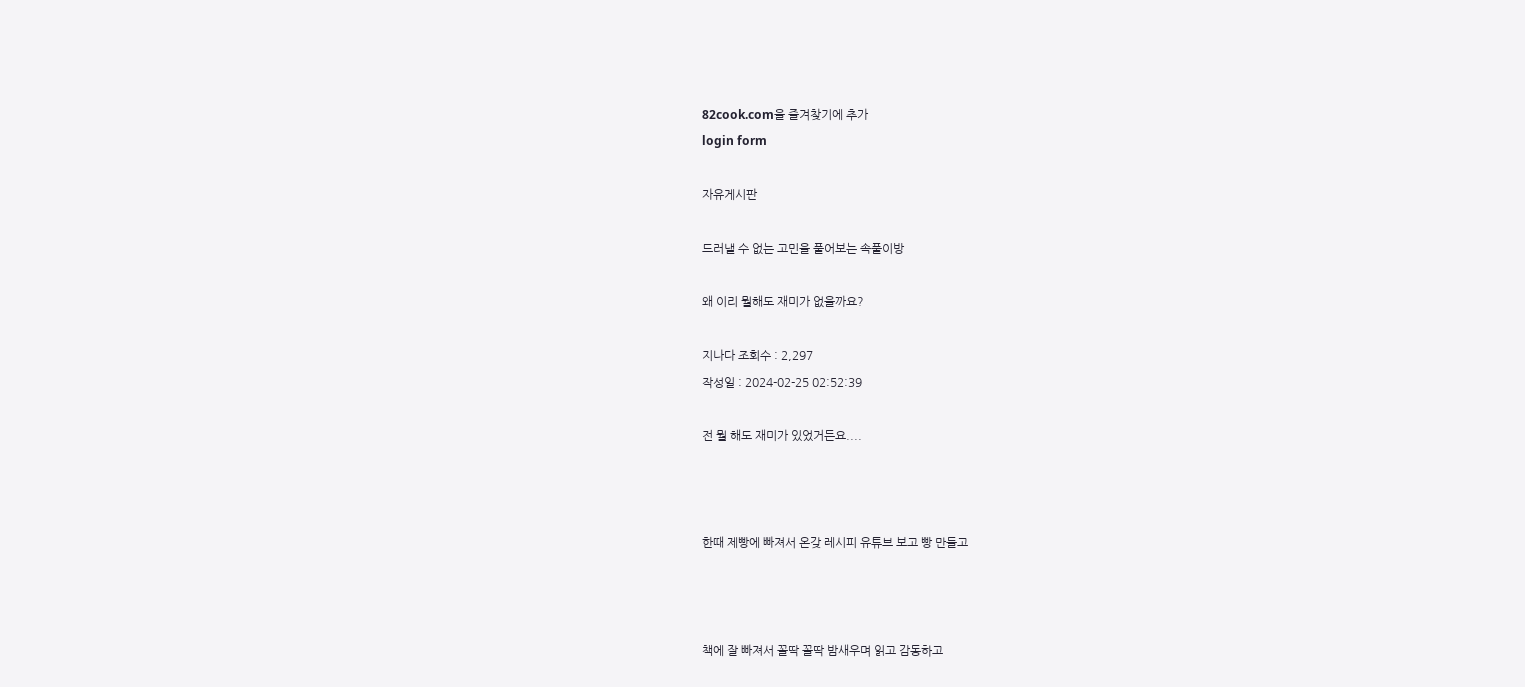82cook.com을 즐겨찾기에 추가
login form

자유게시판

드러낼 수 없는 고민을 풀어보는 속풀이방

왜 이리 뭘해도 재미가 없을까요?

지나다 조회수 : 2,297
작성일 : 2024-02-25 02:52:39

전 뭘 해도 재미가 있었거든요....



한때 제빵에 빠져서 온갖 레시피 유튜브 보고 빵 만들고



책에 잘 빠져서 꼴딱 꼴딱 밤새우며 읽고 감동하고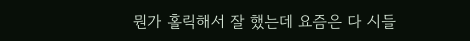뭔가 홀릭해서 잘 했는데 요즘은 다 시들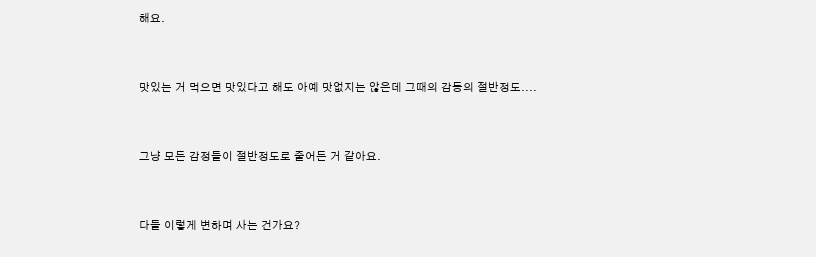해요.



맛있는 거 먹으면 맛있다고 해도 아예 맛없지는 않은데 그때의 감동의 절반정도....



그냥 모든 감정들이 절반정도로 줄어든 거 같아요.



다들 이렇게 변하며 사는 건가요?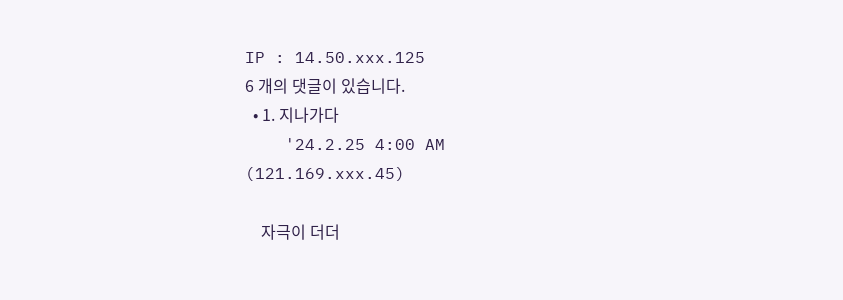IP : 14.50.xxx.125
6 개의 댓글이 있습니다.
  • 1. 지나가다
    '24.2.25 4:00 AM (121.169.xxx.45)

    자극이 더더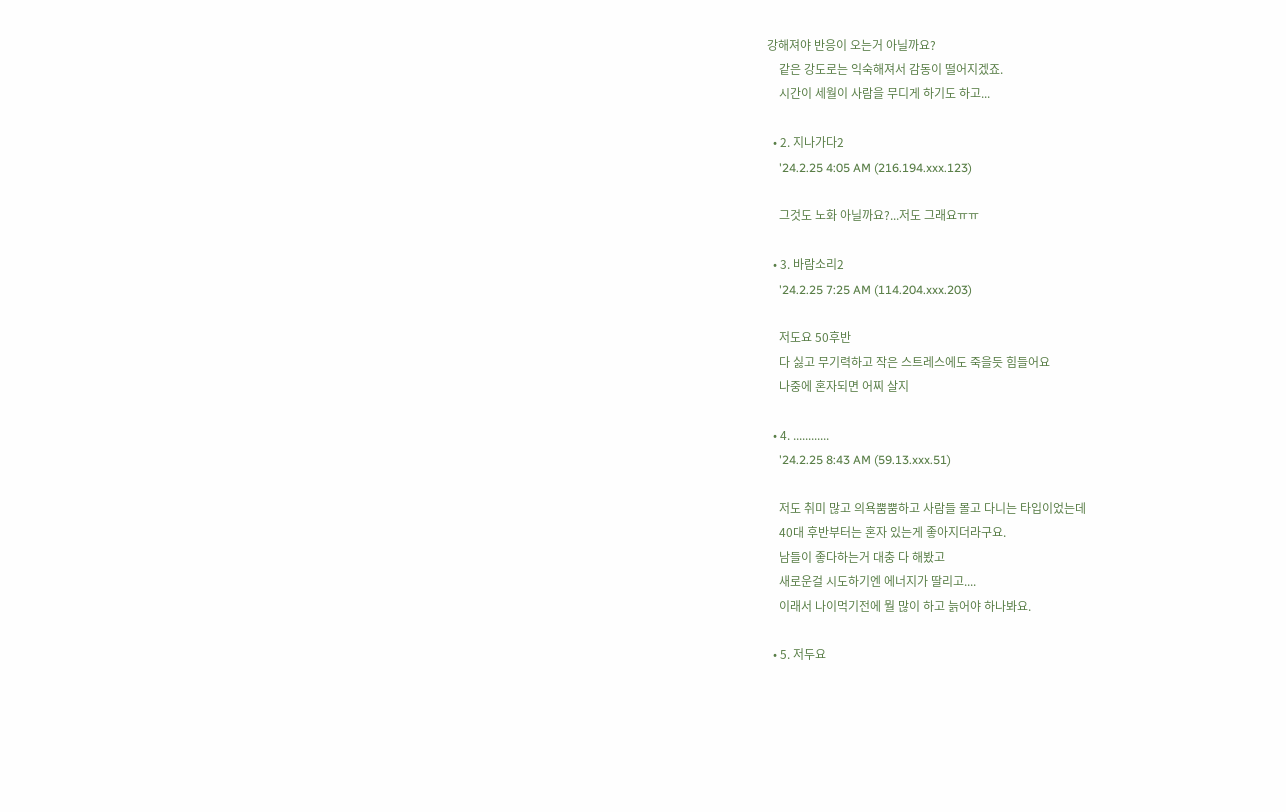강해져야 반응이 오는거 아닐까요?
    같은 강도로는 익숙해져서 감동이 떨어지겠죠.
    시간이 세월이 사람을 무디게 하기도 하고...

  • 2. 지나가다2
    '24.2.25 4:05 AM (216.194.xxx.123)

    그것도 노화 아닐까요?...저도 그래요ㅠㅠ

  • 3. 바람소리2
    '24.2.25 7:25 AM (114.204.xxx.203)

    저도요 50후반
    다 싫고 무기력하고 작은 스트레스에도 죽을듯 힘들어요
    나중에 혼자되면 어찌 살지

  • 4. ............
    '24.2.25 8:43 AM (59.13.xxx.51)

    저도 취미 많고 의욕뿜뿜하고 사람들 몰고 다니는 타입이었는데
    40대 후반부터는 혼자 있는게 좋아지더라구요.
    남들이 좋다하는거 대충 다 해봤고
    새로운걸 시도하기엔 에너지가 딸리고....
    이래서 나이먹기전에 뭘 많이 하고 늙어야 하나봐요.

  • 5. 저두요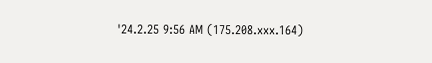'24.2.25 9:56 AM (175.208.xxx.164)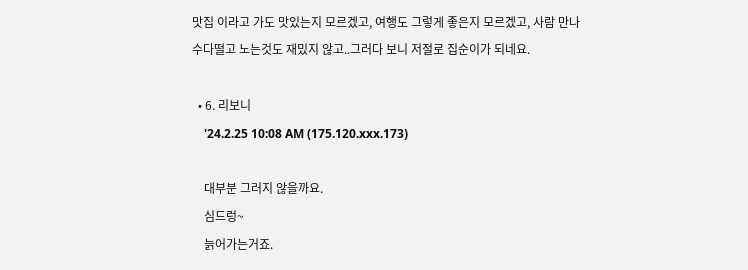맛집 이라고 가도 맛있는지 모르겠고, 여행도 그렇게 좋은지 모르겠고, 사람 만나 수다떨고 노는것도 재밌지 않고..그러다 보니 저절로 집순이가 되네요.

  • 6. 리보니
    '24.2.25 10:08 AM (175.120.xxx.173)

    대부분 그러지 않을까요.
    심드렁~
    늙어가는거죠.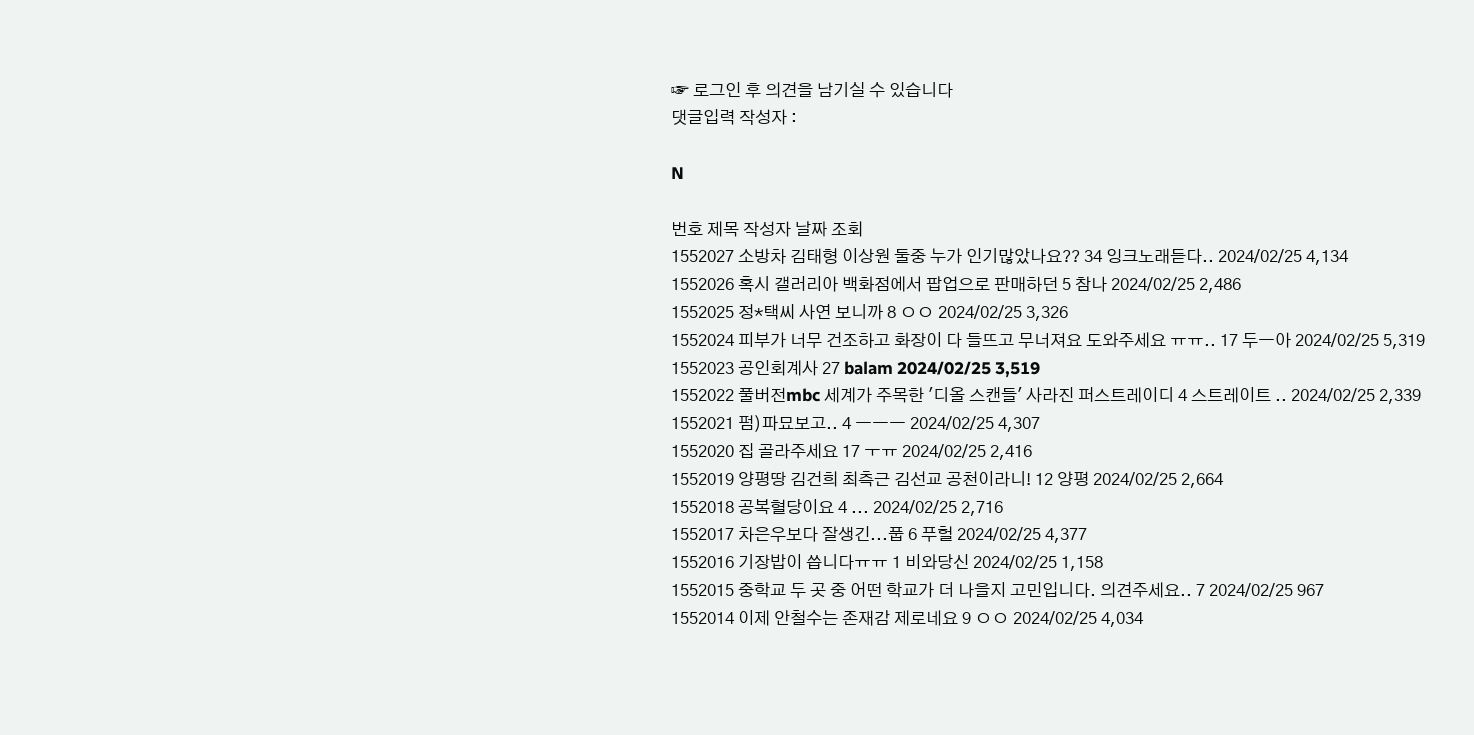☞ 로그인 후 의견을 남기실 수 있습니다
댓글입력 작성자 :

N

번호 제목 작성자 날짜 조회
1552027 소방차 김태형 이상원 둘중 누가 인기많았나요?? 34 잉크노래듣다.. 2024/02/25 4,134
1552026 혹시 갤러리아 백화점에서 팝업으로 판매하던 5 참나 2024/02/25 2,486
1552025 정*택씨 사연 보니까 8 ㅇㅇ 2024/02/25 3,326
1552024 피부가 너무 건조하고 화장이 다 들뜨고 무너져요 도와주세요 ㅠㅠ.. 17 두ㅡ아 2024/02/25 5,319
1552023 공인회계사 27 balam 2024/02/25 3,519
1552022 풀버전mbc 세계가 주목한 '디올 스캔들' 사라진 퍼스트레이디 4 스트레이트 .. 2024/02/25 2,339
1552021 펌)파묘보고.. 4 ㅡㅡㅡ 2024/02/25 4,307
1552020 집 골라주세요 17 ㅜㅠ 2024/02/25 2,416
1552019 양평땅 김건희 최측근 김선교 공천이라니! 12 양평 2024/02/25 2,664
1552018 공복혈당이요 4 ... 2024/02/25 2,716
1552017 차은우보다 잘생긴...풉 6 푸헐 2024/02/25 4,377
1552016 기장밥이 씁니다ㅠㅠ 1 비와당신 2024/02/25 1,158
1552015 중학교 두 곳 중 어떤 학교가 더 나을지 고민입니다. 의견주세요.. 7 2024/02/25 967
1552014 이제 안철수는 존재감 제로네요 9 ㅇㅇ 2024/02/25 4,034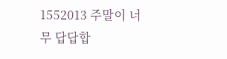1552013 주말이 너무 답답합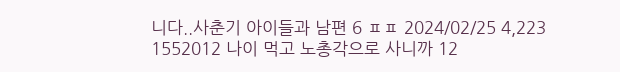니다..사춘기 아이들과 남편 6 ㅍㅍ 2024/02/25 4,223
1552012 나이 먹고 노총각으로 사니까 12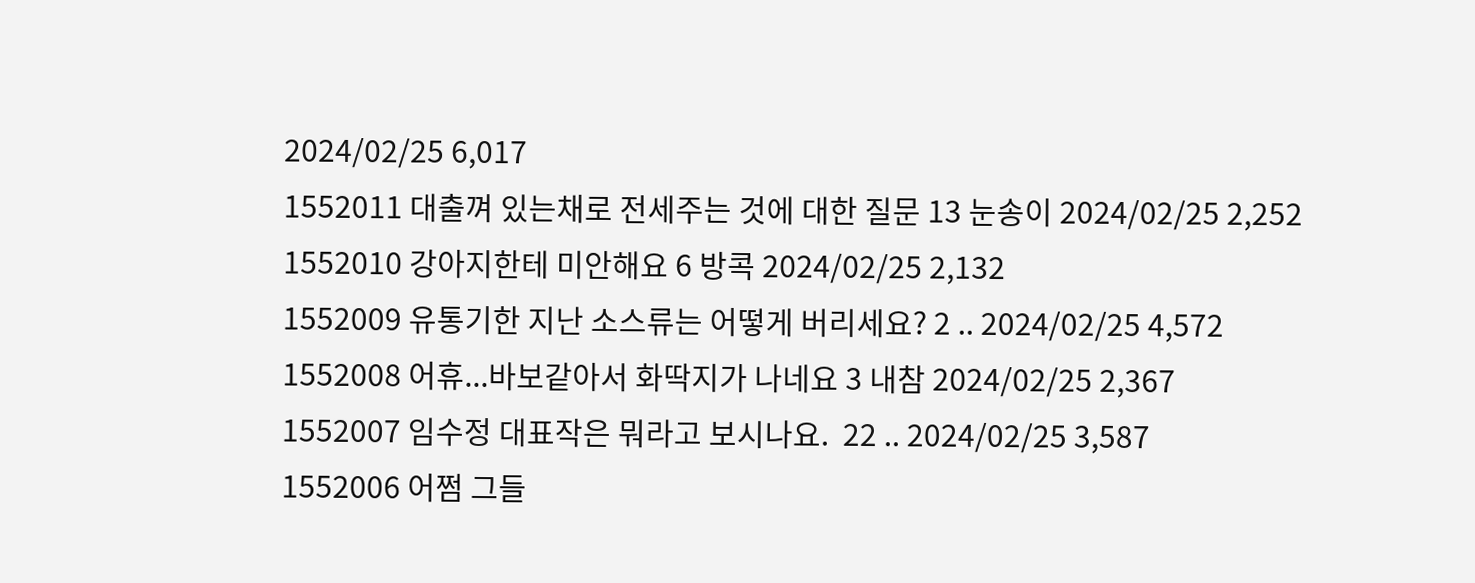2024/02/25 6,017
1552011 대출껴 있는채로 전세주는 것에 대한 질문 13 눈송이 2024/02/25 2,252
1552010 강아지한테 미안해요 6 방콕 2024/02/25 2,132
1552009 유통기한 지난 소스류는 어떻게 버리세요? 2 .. 2024/02/25 4,572
1552008 어휴...바보같아서 화딱지가 나네요 3 내참 2024/02/25 2,367
1552007 임수정 대표작은 뭐라고 보시나요.  22 .. 2024/02/25 3,587
1552006 어쩜 그들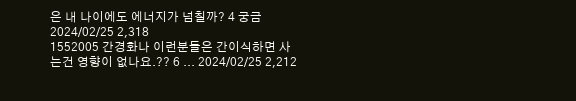은 내 나이에도 에너지가 넘칠까? 4 궁금 2024/02/25 2,318
1552005 간경화나 이런분들은 간이식하면 사는건 영향이 없나요.?? 6 ... 2024/02/25 2,212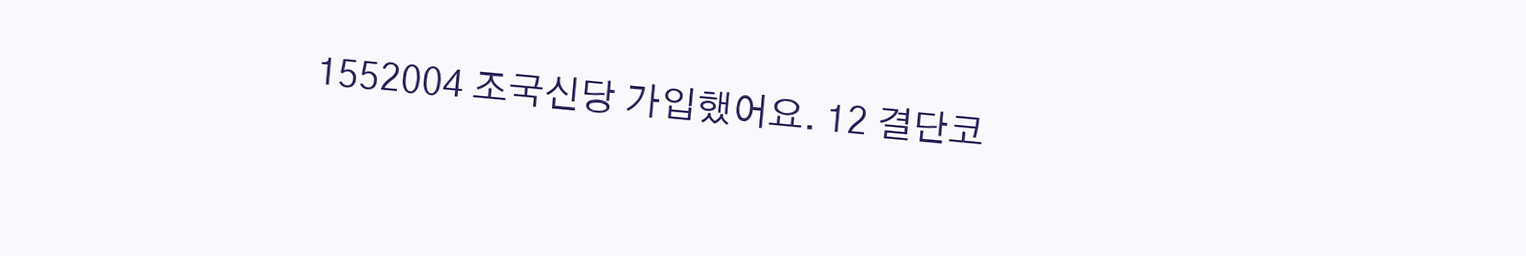1552004 조국신당 가입했어요. 12 결단코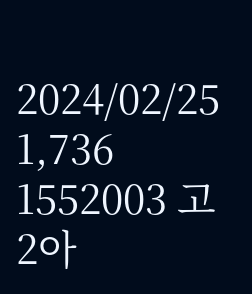2024/02/25 1,736
1552003 고2아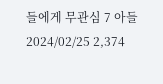들에게 무관심 7 아들 2024/02/25 2,374